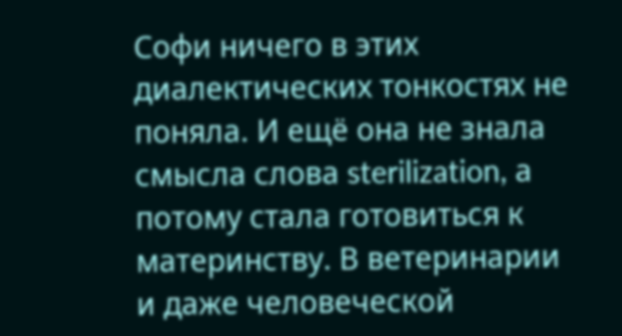Софи ничего в этих диалектических тонкостях не поняла. И ещё она не знала смысла слова sterilization, а потому стала готовиться к материнству. В ветеринарии и даже человеческой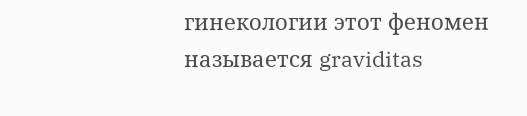гинекологии этот феномен называется graviditas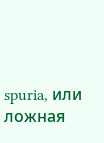spuria, или ложная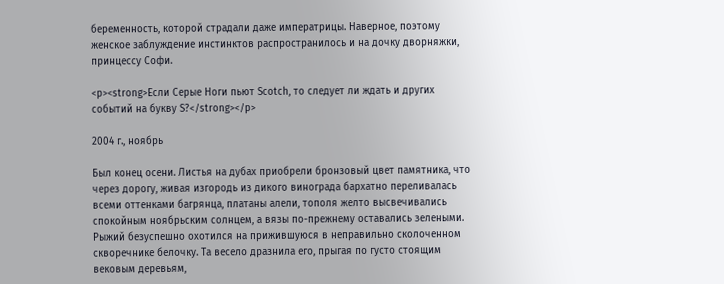беременность, которой страдали даже императрицы. Наверное, поэтому женское заблуждение инстинктов распространилось и на дочку дворняжки, принцессу Софи.

<p><strong>Если Серые Ноги пьют Scotch, то следует ли ждать и других событий на букву S?</strong></p>

2004 г., ноябрь

Был конец осени. Листья на дубах приобрели бронзовый цвет памятника, что через дорогу, живая изгородь из дикого винограда бархатно переливалась всеми оттенками багрянца, платаны алели, тополя желто высвечивались спокойным ноябрьским солнцем, а вязы по-прежнему оставались зелеными. Рыжий безуспешно охотился на прижившуюся в неправильно сколоченном скворечнике белочку. Та весело дразнила его, прыгая по густо стоящим вековым деревьям,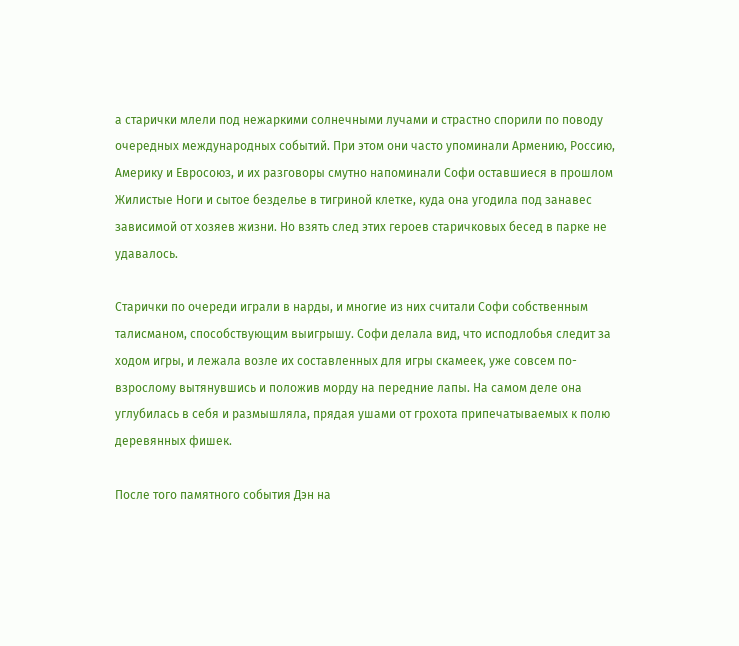а старички млели под нежаркими солнечными лучами и страстно спорили по поводу очередных международных событий. При этом они часто упоминали Армению, Россию, Америку и Евросоюз, и их разговоры смутно напоминали Софи оставшиеся в прошлом Жилистые Ноги и сытое безделье в тигриной клетке, куда она угодила под занавес зависимой от хозяев жизни. Но взять след этих героев старичковых бесед в парке не удавалось.

Старички по очереди играли в нарды, и многие из них считали Софи собственным талисманом, способствующим выигрышу. Софи делала вид, что исподлобья следит за ходом игры, и лежала возле их составленных для игры скамеек, уже совсем по-взрослому вытянувшись и положив морду на передние лапы. На самом деле она углубилась в себя и размышляла, прядая ушами от грохота припечатываемых к полю деревянных фишек.

После того памятного события Дэн на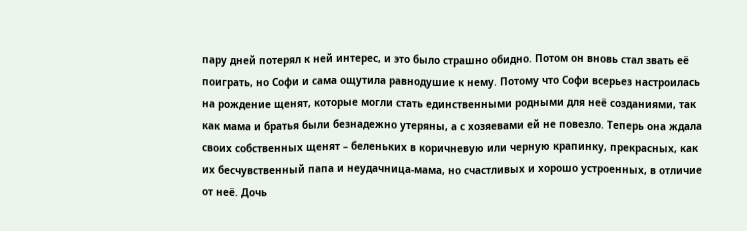пару дней потерял к ней интерес, и это было страшно обидно. Потом он вновь стал звать её поиграть, но Софи и сама ощутила равнодушие к нему. Потому что Софи всерьез настроилась на рождение щенят, которые могли стать единственными родными для неё созданиями, так как мама и братья были безнадежно утеряны, а с хозяевами ей не повезло. Теперь она ждала своих собственных щенят – беленьких в коричневую или черную крапинку, прекрасных, как их бесчувственный папа и неудачница-мама, но счастливых и хорошо устроенных, в отличие от неё. Дочь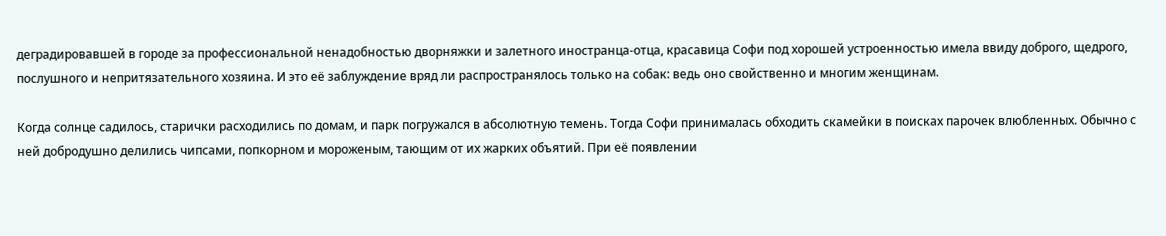деградировавшей в городе за профессиональной ненадобностью дворняжки и залетного иностранца-отца, красавица Софи под хорошей устроенностью имела ввиду доброго, щедрого, послушного и непритязательного хозяина. И это её заблуждение вряд ли распространялось только на собак: ведь оно свойственно и многим женщинам.

Когда солнце садилось, старички расходились по домам, и парк погружался в абсолютную темень. Тогда Софи принималась обходить скамейки в поисках парочек влюбленных. Обычно с ней добродушно делились чипсами, попкорном и мороженым, тающим от их жарких объятий. При её появлении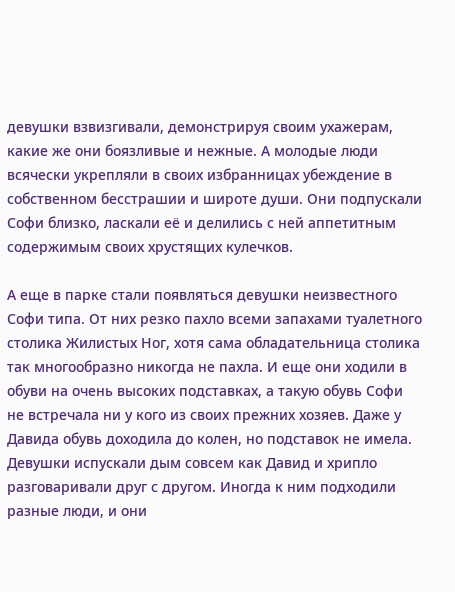девушки взвизгивали, демонстрируя своим ухажерам, какие же они боязливые и нежные. А молодые люди всячески укрепляли в своих избранницах убеждение в собственном бесстрашии и широте души. Они подпускали Софи близко, ласкали её и делились с ней аппетитным содержимым своих хрустящих кулечков.

А еще в парке стали появляться девушки неизвестного Софи типа. От них резко пахло всеми запахами туалетного столика Жилистых Ног, хотя сама обладательница столика так многообразно никогда не пахла. И еще они ходили в обуви на очень высоких подставках, а такую обувь Софи не встречала ни у кого из своих прежних хозяев. Даже у Давида обувь доходила до колен, но подставок не имела. Девушки испускали дым совсем как Давид и хрипло разговаривали друг с другом. Иногда к ним подходили разные люди, и они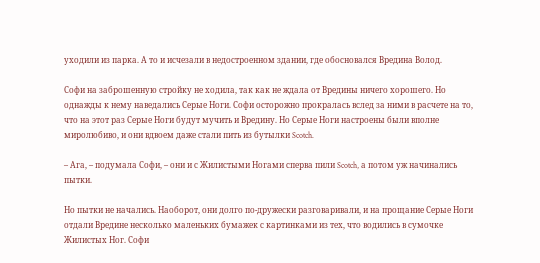уходили из парка. А то и исчезали в недостроенном здании, где обосновался Вредина Волод.

Софи на заброшенную стройку не ходила, так как не ждала от Вредины ничего хорошего. Но однажды к нему наведались Серые Ноги. Софи осторожно прокралась вслед за ними в расчете на то, что на этот раз Серые Ноги будут мучить и Вредину. Но Серые Ноги настроены были вполне миролюбиво, и они вдвоем даже стали пить из бутылки Scotch.

– Ага, – подумала Софи, – они и с Жилистыми Ногами сперва пили Scotch, а потом уж начинались пытки.

Но пытки не начались. Наоборот, они долго по-дружески разговаривали, и на прощание Серые Ноги отдали Вредине несколько маленьких бумажек с картинками из тех, что водились в сумочке Жилистых Ног. Софи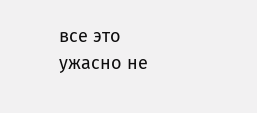все это ужасно не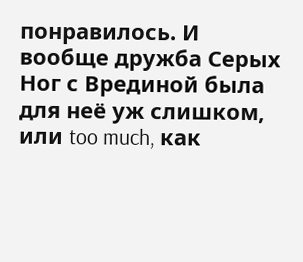понравилось. И вообще дружба Серых Ног с Врединой была для неё уж слишком, или too much, как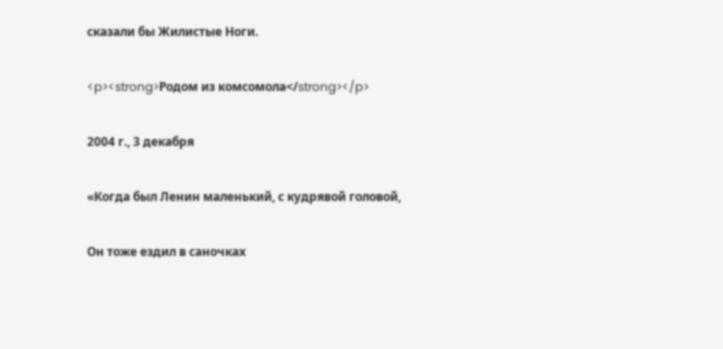сказали бы Жилистые Ноги.

<p><strong>Родом из комсомола</strong></p>

2004 г., 3 декабря

«Когда был Ленин маленький, с кудрявой головой,

Он тоже ездил в саночках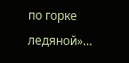по горке ледяной»…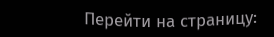Перейти на страницу: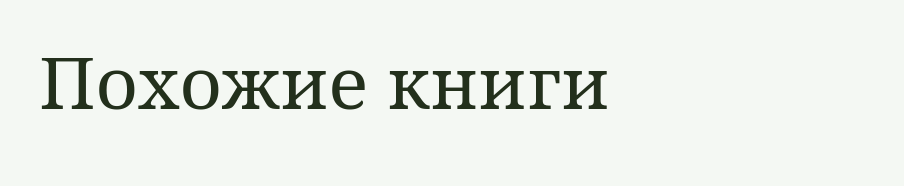Похожие книги